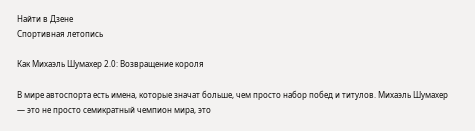Найти в Дзене
Спортивная летопись

Как Михаэль Шумахер 2.0: Возвращение короля

В мире автоспорта есть имена, которые значат больше, чем просто набор побед и титулов. Михаэль Шумахер — это не просто семикратный чемпион мира, это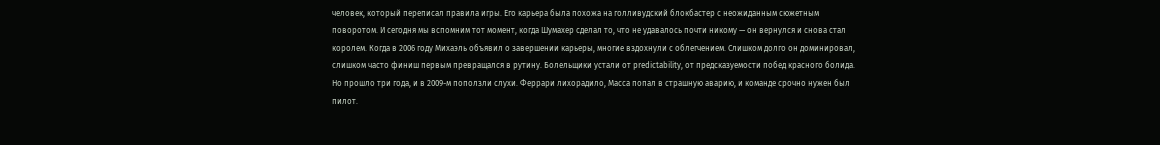человек, который переписал правила игры. Его карьера была похожа на голливудский блокбастер с неожиданным сюжетным поворотом. И сегодня мы вспомним тот момент, когда Шумахер сделал то, что не удавалось почти никому — он вернулся и снова стал королем. Когда в 2006 году Михаэль объявил о завершении карьеры, многие вздохнули с облегчением. Слишком долго он доминировал, слишком часто финиш первым превращался в рутину. Болельщики устали от predictability, от предсказуемости побед красного болида. Но прошло три года, и в 2009-м поползли слухи. Феррари лихорадило, Масса попал в страшную аварию, и команде срочно нужен был пилот.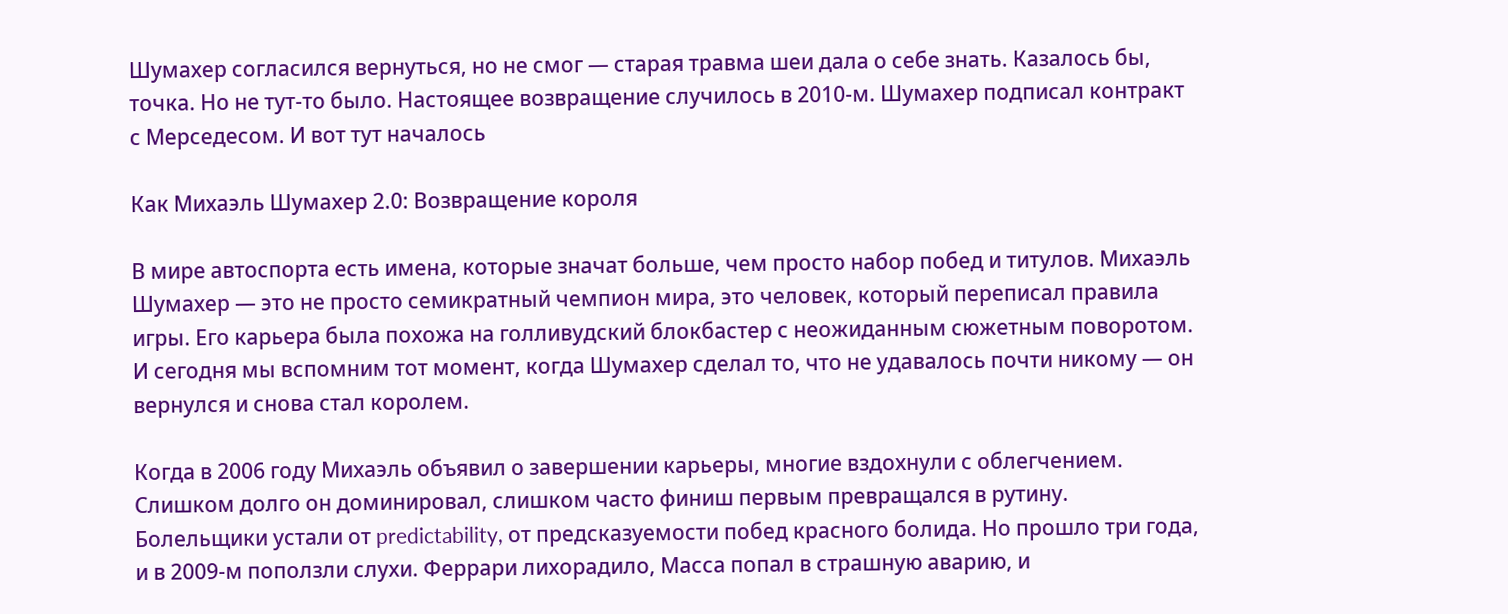Шумахер согласился вернуться, но не смог — старая травма шеи дала о себе знать. Казалось бы, точка. Но не тут-то было. Настоящее возвращение случилось в 2010-м. Шумахер подписал контракт с Мерседесом. И вот тут началось

Как Михаэль Шумахер 2.0: Возвращение короля

В мире автоспорта есть имена, которые значат больше, чем просто набор побед и титулов. Михаэль Шумахер — это не просто семикратный чемпион мира, это человек, который переписал правила игры. Его карьера была похожа на голливудский блокбастер с неожиданным сюжетным поворотом. И сегодня мы вспомним тот момент, когда Шумахер сделал то, что не удавалось почти никому — он вернулся и снова стал королем.

Когда в 2006 году Михаэль объявил о завершении карьеры, многие вздохнули с облегчением. Слишком долго он доминировал, слишком часто финиш первым превращался в рутину. Болельщики устали от predictability, от предсказуемости побед красного болида. Но прошло три года, и в 2009-м поползли слухи. Феррари лихорадило, Масса попал в страшную аварию, и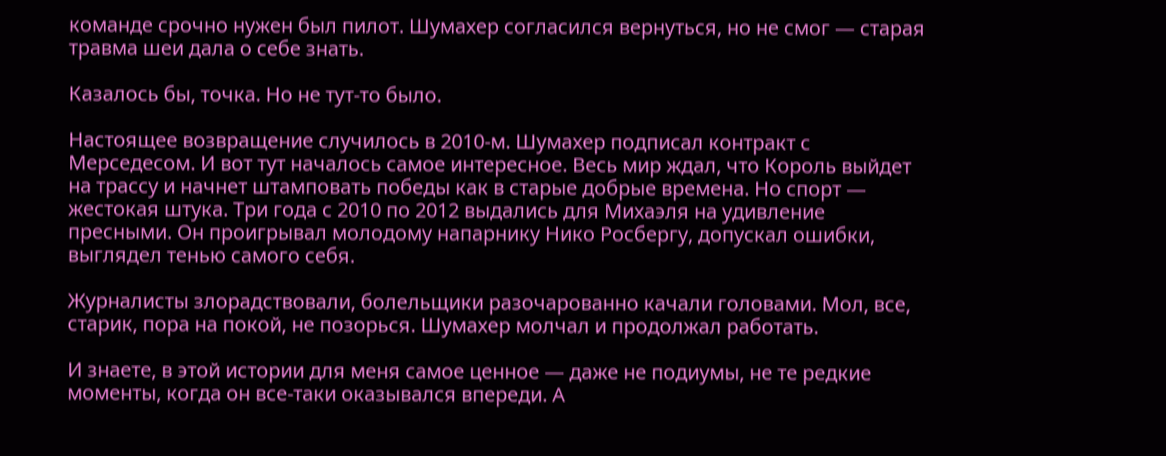команде срочно нужен был пилот. Шумахер согласился вернуться, но не смог — старая травма шеи дала о себе знать.

Казалось бы, точка. Но не тут-то было.

Настоящее возвращение случилось в 2010-м. Шумахер подписал контракт с Мерседесом. И вот тут началось самое интересное. Весь мир ждал, что Король выйдет на трассу и начнет штамповать победы как в старые добрые времена. Но спорт — жестокая штука. Три года с 2010 по 2012 выдались для Михаэля на удивление пресными. Он проигрывал молодому напарнику Нико Росбергу, допускал ошибки, выглядел тенью самого себя.

Журналисты злорадствовали, болельщики разочарованно качали головами. Мол, все, старик, пора на покой, не позорься. Шумахер молчал и продолжал работать.

И знаете, в этой истории для меня самое ценное — даже не подиумы, не те редкие моменты, когда он все-таки оказывался впереди. А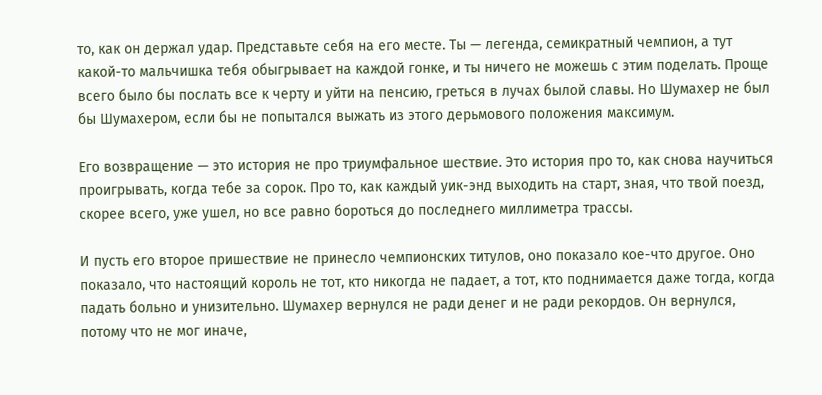то, как он держал удар. Представьте себя на его месте. Ты — легенда, семикратный чемпион, а тут какой-то мальчишка тебя обыгрывает на каждой гонке, и ты ничего не можешь с этим поделать. Проще всего было бы послать все к черту и уйти на пенсию, греться в лучах былой славы. Но Шумахер не был бы Шумахером, если бы не попытался выжать из этого дерьмового положения максимум.

Его возвращение — это история не про триумфальное шествие. Это история про то, как снова научиться проигрывать, когда тебе за сорок. Про то, как каждый уик-энд выходить на старт, зная, что твой поезд, скорее всего, уже ушел, но все равно бороться до последнего миллиметра трассы.

И пусть его второе пришествие не принесло чемпионских титулов, оно показало кое-что другое. Оно показало, что настоящий король не тот, кто никогда не падает, а тот, кто поднимается даже тогда, когда падать больно и унизительно. Шумахер вернулся не ради денег и не ради рекордов. Он вернулся, потому что не мог иначе,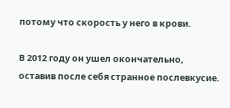потому что скорость у него в крови.

В 2012 году он ушел окончательно, оставив после себя странное послевкусие.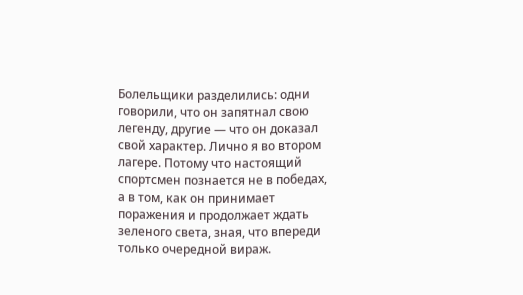Болельщики разделились: одни говорили, что он запятнал свою легенду, другие — что он доказал свой характер. Лично я во втором лагере. Потому что настоящий спортсмен познается не в победах, а в том, как он принимает поражения и продолжает ждать зеленого света, зная, что впереди только очередной вираж.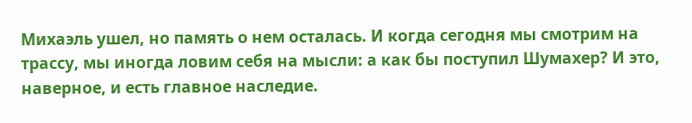Михаэль ушел, но память о нем осталась. И когда сегодня мы смотрим на трассу, мы иногда ловим себя на мысли: а как бы поступил Шумахер? И это, наверное, и есть главное наследие.